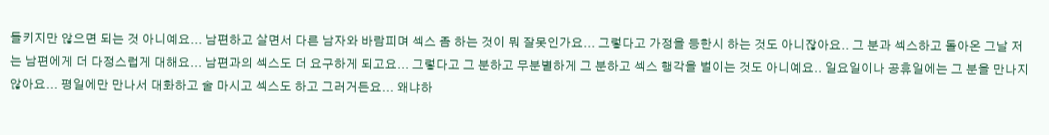들키지만 않으면 되는 것 아니예요... 남편하고 살면서 다른 남자와 바람피며 섹스 좀 하는 것이 뭐 잘못인가요... 그렇다고 가정을 등한시 하는 것도 아니잖아요.. 그 분과 섹스하고 돌아온 그날 저는 남편에게 더 다정스럽게 대해요... 남편과의 섹스도 더 요구하게 되고요... 그렇다고 그 분하고 무분별하게 그 분하고 섹스 행각을 벌이는 것도 아니예요.. 일요일이나 공휴일에는 그 분을 만나지 않아요... 평일에만 만나서 대화하고 술 마시고 섹스도 하고 그러거든요... 왜냐하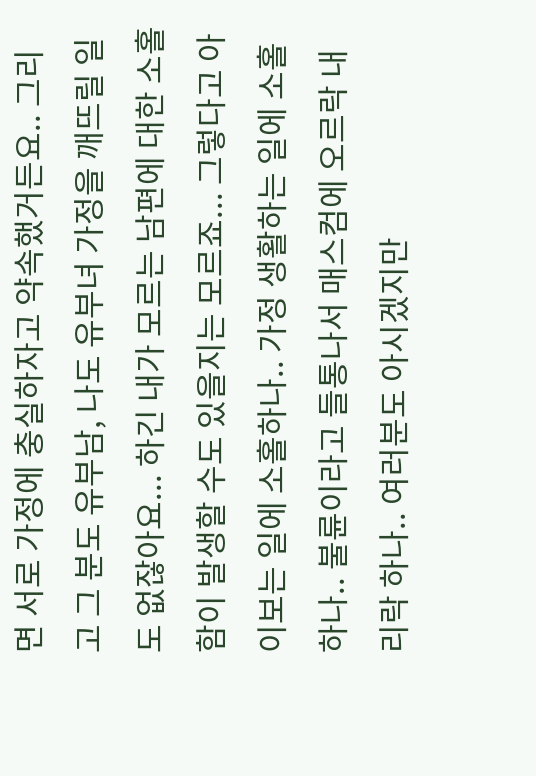면 서로 가정에 충실하자고 약속했거든요.. 그리고 그 분도 유부남, 나도 유부녀 가정을 깨뜨릴 일도 없잖아요... 하긴 내가 모르는 남편에 대한 소홀함이 발생할 수도 있을지는 모르죠... 그렇다고 아이보는 일에 소홀하나.. 가정 생활하는 일에 소홀하나.. 불륜이라고 들통나서 매스컴에 오르락 내리락 하나.. 여러분도 아시겠지만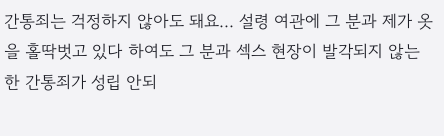간통죄는 걱정하지 않아도 돼요... 설령 여관에 그 분과 제가 옷을 홀딱벗고 있다 하여도 그 분과 섹스 현장이 발각되지 않는 한 간통죄가 성립 안되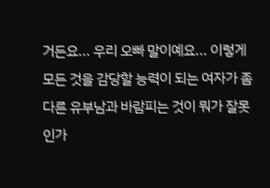거든요... 우리 오빠 말이예요... 이렇게 모든 것을 감당할 능력이 되는 여자가 좀 다른 유부남과 바람피는 것이 뭐가 잘못인가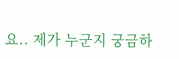요.. 제가 누군지 궁금하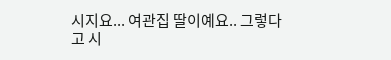시지요... 여관집 딸이예요.. 그렇다고 시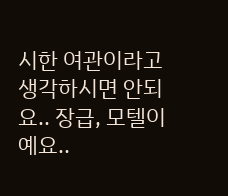시한 여관이라고 생각하시면 안되요.. 장급, 모텔이예요..